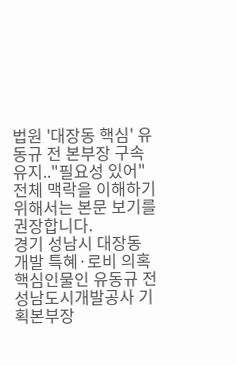법원 '대장동 핵심' 유동규 전 본부장 구속 유지.."필요성 있어"
전체 맥락을 이해하기 위해서는 본문 보기를 권장합니다.
경기 성남시 대장동 개발 특혜·로비 의혹 핵심인물인 유동규 전 성남도시개발공사 기획본부장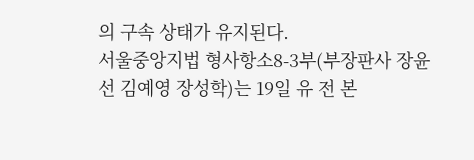의 구속 상태가 유지된다.
서울중앙지법 형사항소8-3부(부장판사 장윤선 김예영 장성학)는 19일 유 전 본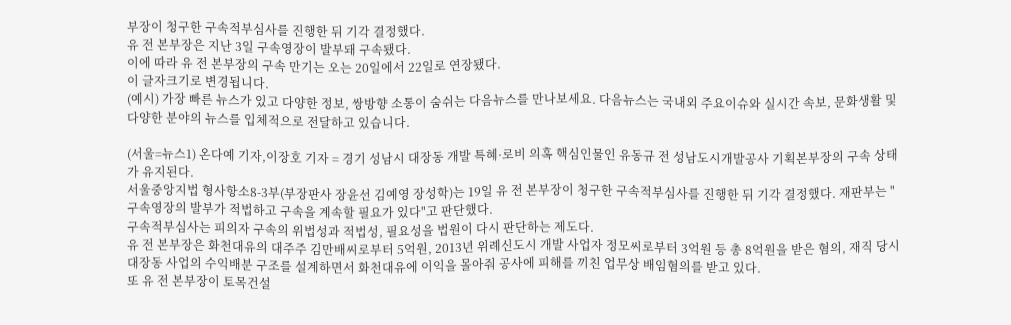부장이 청구한 구속적부심사를 진행한 뒤 기각 결정했다.
유 전 본부장은 지난 3일 구속영장이 발부돼 구속됐다.
이에 따라 유 전 본부장의 구속 만기는 오는 20일에서 22일로 연장됐다.
이 글자크기로 변경됩니다.
(예시) 가장 빠른 뉴스가 있고 다양한 정보, 쌍방향 소통이 숨쉬는 다음뉴스를 만나보세요. 다음뉴스는 국내외 주요이슈와 실시간 속보, 문화생활 및 다양한 분야의 뉴스를 입체적으로 전달하고 있습니다.

(서울=뉴스1) 온다예 기자,이장호 기자 = 경기 성남시 대장동 개발 특혜·로비 의혹 핵심인물인 유동규 전 성남도시개발공사 기획본부장의 구속 상태가 유지된다.
서울중앙지법 형사항소8-3부(부장판사 장윤선 김예영 장성학)는 19일 유 전 본부장이 청구한 구속적부심사를 진행한 뒤 기각 결정했다. 재판부는 "구속영장의 발부가 적법하고 구속을 계속할 필요가 있다"고 판단했다.
구속적부심사는 피의자 구속의 위법성과 적법성, 필요성을 법원이 다시 판단하는 제도다.
유 전 본부장은 화천대유의 대주주 김만배씨로부터 5억원, 2013년 위례신도시 개발 사업자 정모씨로부터 3억원 등 총 8억원을 받은 혐의, 재직 당시 대장동 사업의 수익배분 구조를 설계하면서 화천대유에 이익을 몰아줘 공사에 피해를 끼친 업무상 배임혐의를 받고 있다.
또 유 전 본부장이 토목건설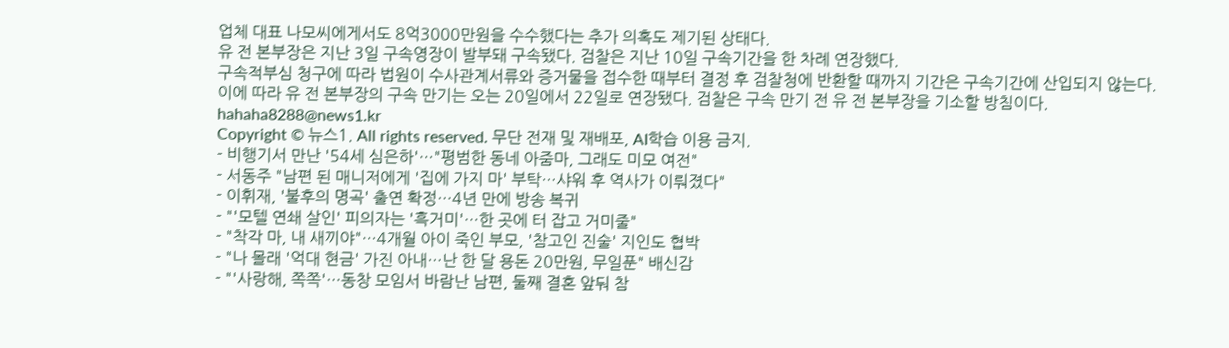업체 대표 나모씨에게서도 8억3000만원을 수수했다는 추가 의혹도 제기된 상태다.
유 전 본부장은 지난 3일 구속영장이 발부돼 구속됐다. 검찰은 지난 10일 구속기간을 한 차례 연장했다.
구속적부심 청구에 따라 법원이 수사관계서류와 증거물을 접수한 때부터 결정 후 검찰청에 반환할 때까지 기간은 구속기간에 산입되지 않는다.
이에 따라 유 전 본부장의 구속 만기는 오는 20일에서 22일로 연장됐다. 검찰은 구속 만기 전 유 전 본부장을 기소할 방침이다.
hahaha8288@news1.kr
Copyright © 뉴스1. All rights reserved. 무단 전재 및 재배포, AI학습 이용 금지.
- 비행기서 만난 '54세 심은하'…"평범한 동네 아줌마, 그래도 미모 여전"
- 서동주 "남편 된 매니저에게 '집에 가지 마' 부탁…샤워 후 역사가 이뤄졌다"
- 이휘재, '불후의 명곡' 출연 확정…4년 만에 방송 복귀
- "'모텔 연쇄 살인' 피의자는 '흑거미'…한 곳에 터 잡고 거미줄"
- "착각 마, 내 새끼야"…4개월 아이 죽인 부모, '참고인 진술' 지인도 협박
- "나 몰래 '억대 현금' 가진 아내…난 한 달 용돈 20만원, 무일푼" 배신감
- "'사랑해, 쪽쪽'…동창 모임서 바람난 남편, 둘째 결혼 앞둬 참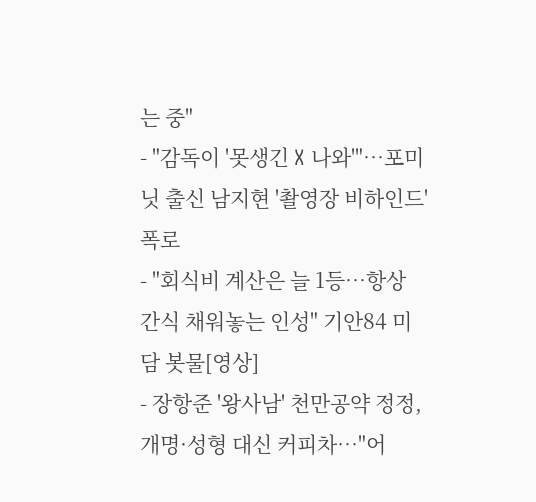는 중"
- "감독이 '못생긴 X 나와'"…포미닛 출신 남지현 '촬영장 비하인드' 폭로
- "회식비 계산은 늘 1등…항상 간식 채워놓는 인성" 기안84 미담 봇물[영상]
- 장항준 '왕사남' 천만공약 정정, 개명·성형 대신 커피차…"어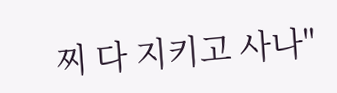찌 다 지키고 사나"